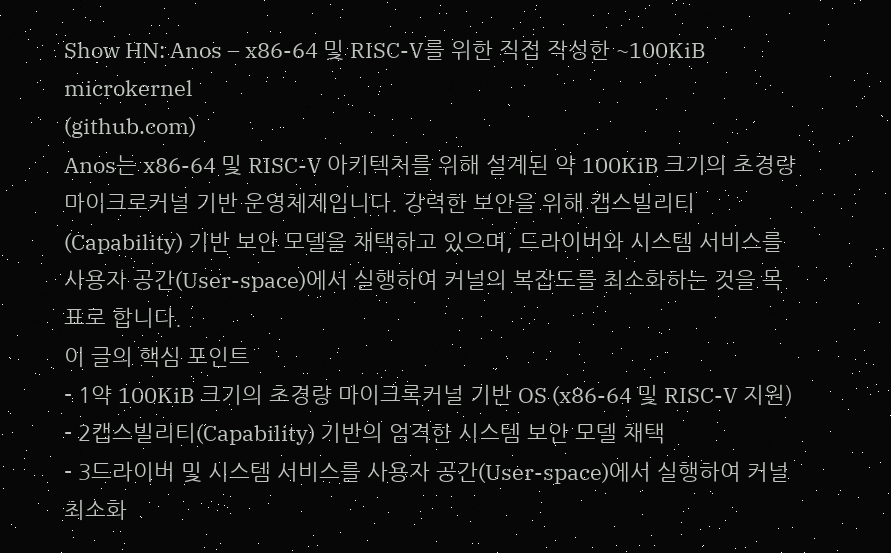Show HN: Anos – x86-64 및 RISC-V를 위한 직접 작성한 ~100KiB microkernel
(github.com)
Anos는 x86-64 및 RISC-V 아키텍처를 위해 설계된 약 100KiB 크기의 초경량 마이크로커널 기반 운영체제입니다. 강력한 보안을 위해 캡스빌리티(Capability) 기반 보안 모델을 채택하고 있으며, 드라이버와 시스템 서비스를 사용자 공간(User-space)에서 실행하여 커널의 복잡도를 최소화하는 것을 목표로 합니다.
이 글의 핵심 포인트
- 1약 100KiB 크기의 초경량 마이크록커널 기반 OS (x86-64 및 RISC-V 지원)
- 2캡스빌리티(Capability) 기반의 엄격한 시스템 보안 모델 채택
- 3드라이버 및 시스템 서비스를 사용자 공간(User-space)에서 실행하여 커널 최소화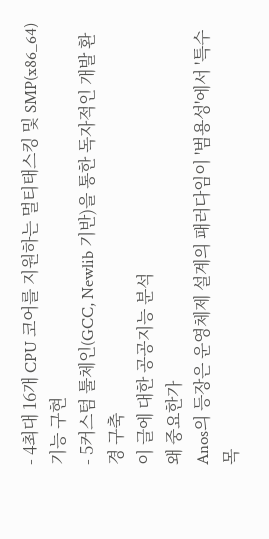- 4최대 16개 CPU 코어를 지원하는 멀티태스킹 및 SMP(x86_64) 기능 구현
- 5커스텀 툴체인(GCC, Newlib 기반)을 통한 독자적인 개발 환경 구축
이 글에 대한 공공지능 분석
왜 중요한가
Anos의 등장은 운영체제 설계의 패러다임이 '범용성'에서 '특수 목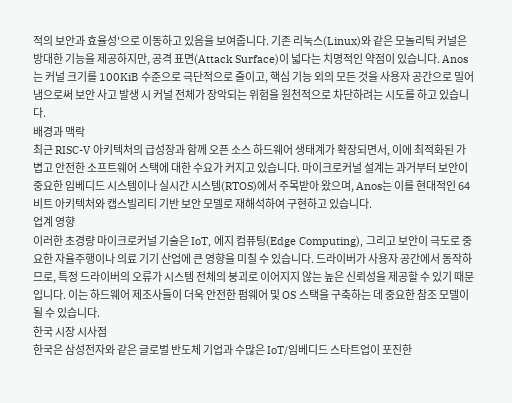적의 보안과 효율성'으로 이동하고 있음을 보여줍니다. 기존 리눅스(Linux)와 같은 모놀리틱 커널은 방대한 기능을 제공하지만, 공격 표면(Attack Surface)이 넓다는 치명적인 약점이 있습니다. Anos는 커널 크기를 100KiB 수준으로 극단적으로 줄이고, 핵심 기능 외의 모든 것을 사용자 공간으로 밀어냄으로써 보안 사고 발생 시 커널 전체가 장악되는 위험을 원천적으로 차단하려는 시도를 하고 있습니다.
배경과 맥락
최근 RISC-V 아키텍처의 급성장과 함께 오픈 소스 하드웨어 생태계가 확장되면서, 이에 최적화된 가볍고 안전한 소프트웨어 스택에 대한 수요가 커지고 있습니다. 마이크로커널 설계는 과거부터 보안이 중요한 임베디드 시스템이나 실시간 시스템(RTOS)에서 주목받아 왔으며, Anos는 이를 현대적인 64비트 아키텍처와 캡스빌리티 기반 보안 모델로 재해석하여 구현하고 있습니다.
업계 영향
이러한 초경량 마이크로커널 기술은 IoT, 에지 컴퓨팅(Edge Computing), 그리고 보안이 극도로 중요한 자율주행이나 의료 기기 산업에 큰 영향을 미칠 수 있습니다. 드라이버가 사용자 공간에서 동작하므로, 특정 드라이버의 오류가 시스템 전체의 붕괴로 이어지지 않는 높은 신뢰성을 제공할 수 있기 때문입니다. 이는 하드웨어 제조사들이 더욱 안전한 펌웨어 및 OS 스택을 구축하는 데 중요한 참조 모델이 될 수 있습니다.
한국 시장 시사점
한국은 삼성전자와 같은 글로벌 반도체 기업과 수많은 IoT/임베디드 스타트업이 포진한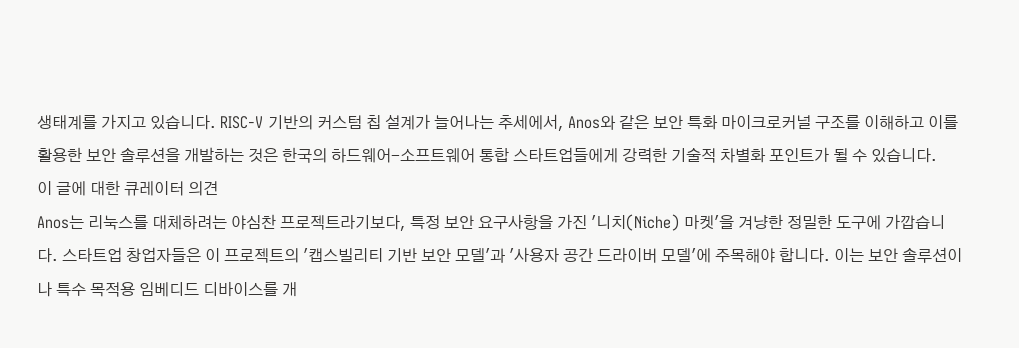생태계를 가지고 있습니다. RISC-V 기반의 커스텀 칩 설계가 늘어나는 추세에서, Anos와 같은 보안 특화 마이크로커널 구조를 이해하고 이를 활용한 보안 솔루션을 개발하는 것은 한국의 하드웨어-소프트웨어 통합 스타트업들에게 강력한 기술적 차별화 포인트가 될 수 있습니다.
이 글에 대한 큐레이터 의견
Anos는 리눅스를 대체하려는 야심찬 프로젝트라기보다, 특정 보안 요구사항을 가진 '니치(Niche) 마켓'을 겨냥한 정밀한 도구에 가깝습니다. 스타트업 창업자들은 이 프로젝트의 '캡스빌리티 기반 보안 모델'과 '사용자 공간 드라이버 모델'에 주목해야 합니다. 이는 보안 솔루션이나 특수 목적용 임베디드 디바이스를 개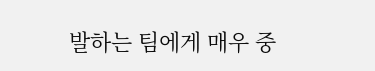발하는 팀에게 매우 중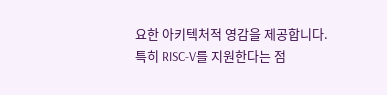요한 아키텍처적 영감을 제공합니다.
특히 RISC-V를 지원한다는 점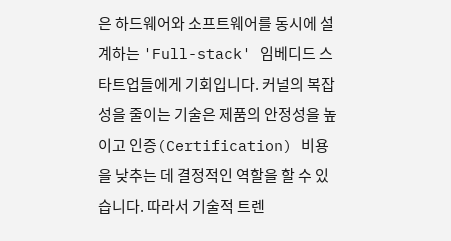은 하드웨어와 소프트웨어를 동시에 설계하는 'Full-stack' 임베디드 스타트업들에게 기회입니다. 커널의 복잡성을 줄이는 기술은 제품의 안정성을 높이고 인증(Certification) 비용을 낮추는 데 결정적인 역할을 할 수 있습니다. 따라서 기술적 트렌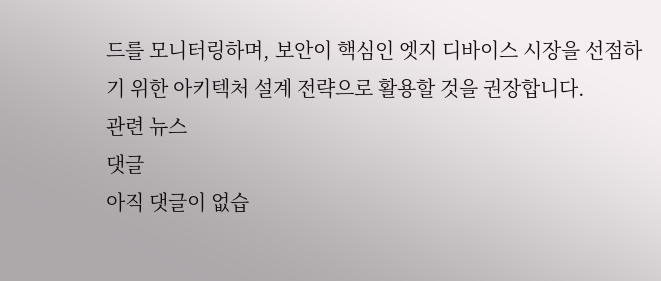드를 모니터링하며, 보안이 핵심인 엣지 디바이스 시장을 선점하기 위한 아키텍처 설계 전략으로 활용할 것을 권장합니다.
관련 뉴스
댓글
아직 댓글이 없습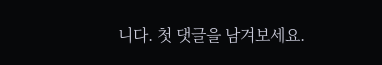니다. 첫 댓글을 남겨보세요.